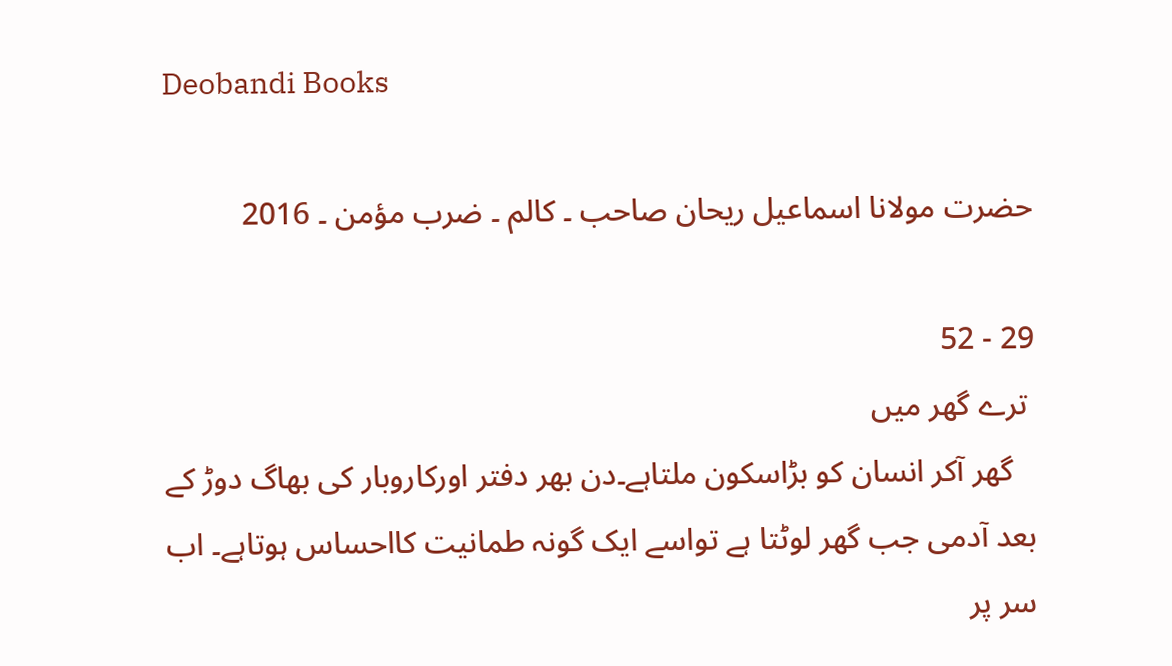Deobandi Books

حضرت مولانا اسماعیل ریحان صاحب ۔ کالم ۔ ضرب مؤمن ۔ 2016

29 - 52
 ترے گھر میں
   گھر آکر انسان کو بڑاسکون ملتاہے۔دن بھر دفتر اورکاروبار کی بھاگ دوڑ کے بعد آدمی جب گھر لوٹتا ہے تواسے ایک گونہ طمانیت کااحساس ہوتاہے۔ اب سر پر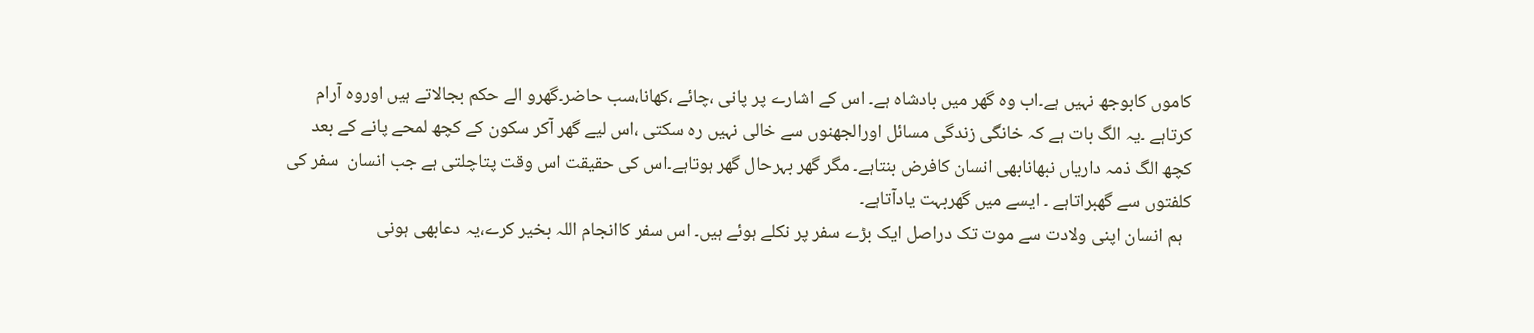کاموں کابوجھ نہیں ہے۔اب وہ گھر میں بادشاہ ہے۔ اس کے اشارے پر پانی ،چائے ،کھانا،سب حاضر۔گھرو الے حکم بجالاتے ہیں اوروہ آرام کرتاہے ۔یہ الگ بات ہے کہ خانگی زندگی مسائل اورالجھنوں سے خالی نہیں رہ سکتی ،اس لیے گھر آکر سکون کے کچھ لمحے پانے کے بعد کچھ الگ ذمہ داریاں نبھانابھی انسان کافرض بنتاہے۔ مگر گھر بہرحال گھر ہوتاہے۔اس کی حقیقت اس وقت پتاچلتی ہے جب انسان  سفر کی کلفتوں سے گھبراتاہے ۔ ایسے میں گھربہت یادآتاہے۔
  ہم انسان اپنی ولادت سے موت تک دراصل ایک بڑے سفر پر نکلے ہوئے ہیں۔ اس سفر کاانجام اللہ بخیر کرے،یہ دعابھی ہونی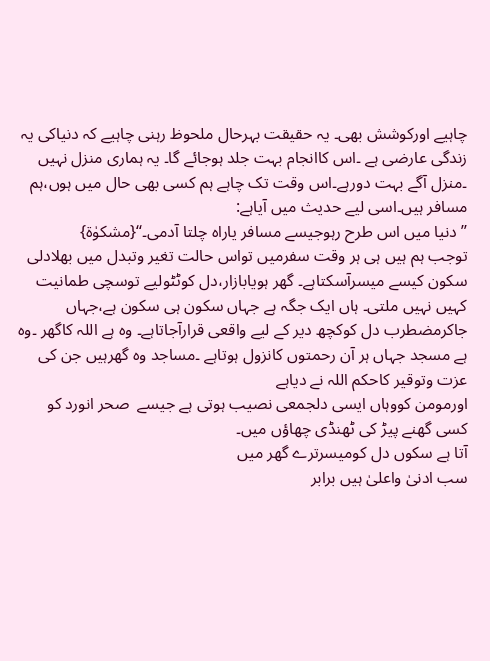چاہیے اورکوشش بھی۔ یہ حقیقت بہرحال ملحوظ رہنی چاہیے کہ دنیاکی یہ زندگی عارضی ہے ۔اس کاانجام بہت جلد ہوجائے گا۔ یہ ہماری منزل نہیں ۔منزل آگے بہت دورہے۔اس وقت تک چاہے ہم کسی بھی حال میں ہوں،ہم مسافر ہیں۔اسی لیے حدیث میں آیاہے:
’’دنیا میں اس طرح رہوجیسے مسافر یاراہ چلتا آدمی۔‘‘{مشکوٰۃ}
توجب ہم ہیں ہی ہر وقت سفرمیں تواس حالت تغیر وتبدل میں بھلادلی سکون کیسے میسرآسکتاہے۔ گھر ہویابازار،دل کوٹٹولیے توسچی طمانیت کہیں نہیں ملتی۔ ہاں ایک جگہ ہے جہاں سکون ہی سکون ہے،جہاں جاکرمضطرب دل کوکچھ دیر کے لیے واقعی قرارآجاتاہے۔ وہ ہے اللہ کاگھر ۔وہ ہے مسجد جہاں ہر آن رحمتوں کانزول ہوتاہے ۔مساجد وہ گھرہیں جن کی عزت وتوقیر کاحکم اللہ نے دیاہے
اورمومن کووہاں ایسی دلجمعی نصیب ہوتی ہے جیسے  صحر انورد کو کسی گھنے پیڑ کی ٹھنڈی چھاؤں میں۔
آتا ہے سکوں دل کومیسرترے گھر میں
سب ادنیٰ واعلیٰ ہیں برابر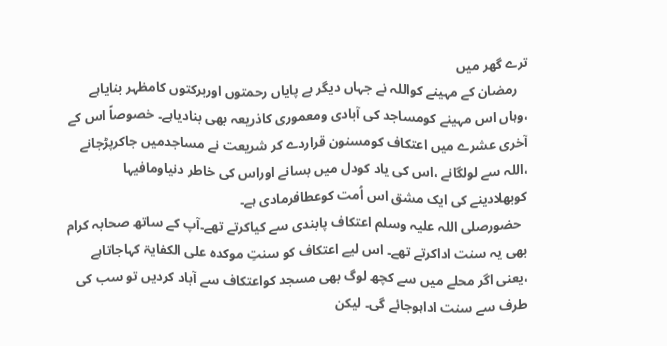ترے گھر میں
   رمضان کے مہینے کواللہ نے جہاں دیگر بے پایاں رحمتوں اوربرکتوں کامظہر بنایاہے ،وہاں اس مہینے کومساجد کی آبادی ومعموری کاذریعہ بھی بنادیاہے۔ خصوصاً اس کے آخری عشرے میں اعتکاف کومسنون قراردے کر شریعت نے مساجدمیں جاکرپڑجانے ،اللہ سے لولگانے ،اس کی یاد کودل میں بسانے اوراس کی خاطر دنیاومافیہا کوبھلادینے کی ایک مشق اس اُمت کوعطافرمادی ہے۔
  حضورصلی اللہ علیہ وسلم اعتکاف پابندی سے کیاکرتے تھے۔آپ کے ساتھ صحابہ کرام بھی یہ سنت اداکرتے تھے۔ اس لیے اعتکاف کو سنتِ موکدہ علی الکفایۃ کہاجاتاہے ،یعنی اگر محلے میں سے کچھ لوگ بھی مسجد کواعتکاف سے آباد کردیں تو سب کی طرف سے سنت اداہوجائے گی۔ لیکن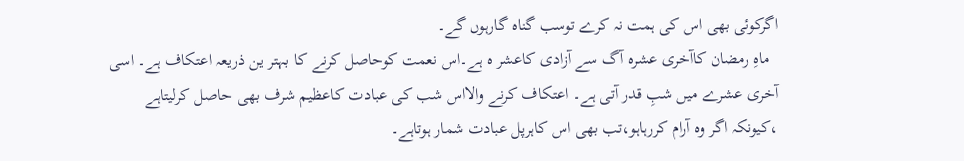اگرکوئی بھی اس کی ہمت نہ کرے توسب گناہ گارہوں گے۔
  ماہِ رمضان کاآخری عشرہ آگ سے آزادی کاعشر ہ ہے۔اس نعمت کوحاصل کرنے کا بہتر ین ذریعہ اعتکاف ہے۔ اسی آخری عشرے میں شبِ قدر آتی ہے۔ اعتکاف کرنے والااس شب کی عبادت کاعظیم شرف بھی حاصل کرلیتاہے ،کیونکہ اگر وہ آرام کررہاہو،تب بھی اس کاہرپل عبادت شمار ہوتاہے۔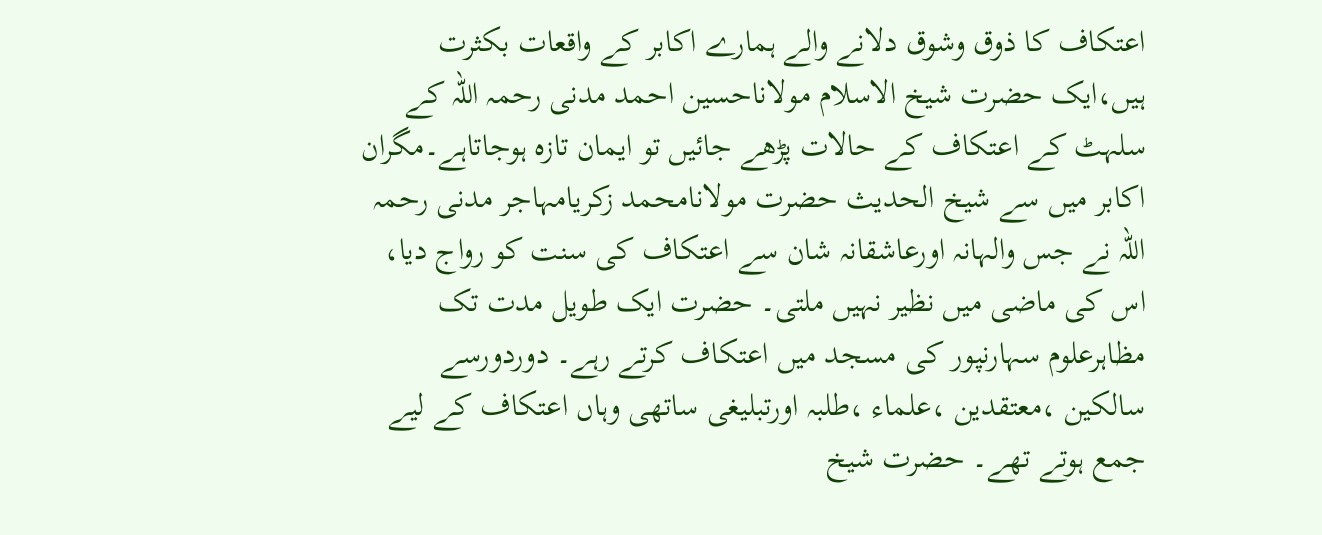اعتکاف کا ذوق وشوق دلانے والے ہمارے اکابر کے واقعات بکثرت ہیں،ایک حضرت شیخ الاسلام مولاناحسین احمد مدنی رحمہ اللہ کے سلہٹ کے اعتکاف کے حالات پڑھے جائیں تو ایمان تازہ ہوجاتاہے۔مگران اکابر میں سے شیخ الحدیث حضرت مولانامحمد زکریامہاجر مدنی رحمہ اللہ نے جس والہانہ اورعاشقانہ شان سے اعتکاف کی سنت کو رواج دیا، اس کی ماضی میں نظیر نہیں ملتی۔ حضرت ایک طویل مدت تک مظاہرعلوم سہارنپور کی مسجد میں اعتکاف کرتے رہے۔ دوردورسے سالکین ،معتقدین ،علماء ،طلبہ اورتبلیغی ساتھی وہاں اعتکاف کے لیے جمع ہوتے تھے۔ حضرت شیخ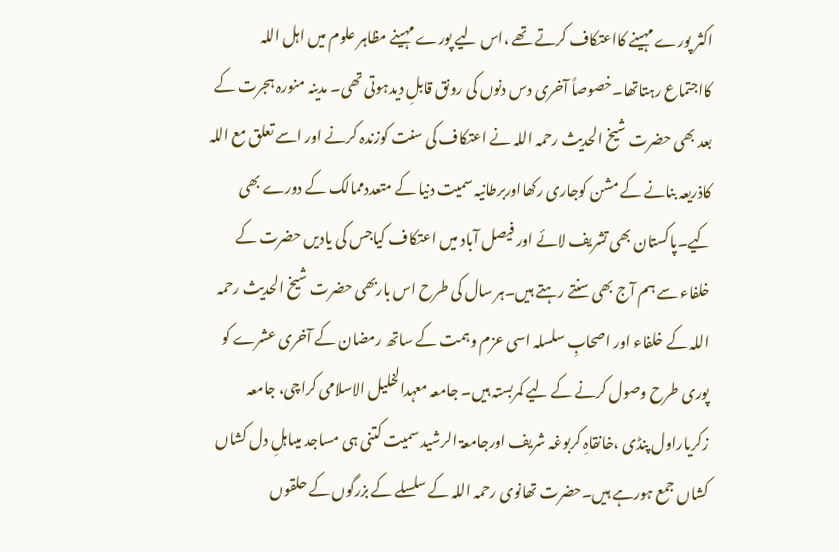اکثر پورے مہینے کااعتکاف کرتے تھے ،اس لیے پورے مہینے مظاہر علوم میں اہل اللہ کااجتماع رہتاتھا۔خصوصاً آخری دس دنوں کی رونق قابلِ دیدہوتی تھی۔ مدینہ منورہ ہجرت کے بعد بھی حضرت شیخ الحدیث رحمہ اللہ نے اعتکاف کی سنت کوزندہ کرنے اور اسے تعلق مع اللہ کاذریعہ بنانے کے مشن کوجاری رکھااوربرطانیہ سمیت دنیا کے متعددممالک کے دورے بھی کیے۔پاکستان بھی تشریف لائے اور فیصل آباد میں اعتکاف کیاجس کی یادیں حضرت کے خلفاء سے ہم آج بھی سنتے رہتے ہیں۔ہر سال کی طرح اس باربھی حضرت شیخ الحدیث رحمہ اللہ کے خلفاء اور اصحابِ سلسلہ اسی عزم وہمت کے ساتھ رمضان کے آخری عشرے کو پوری طرح وصول کرنے کے لیے کمربستہ ہیں۔ جامعہ معہدالخلیل الاسلامی کراچی، جامعہ زکریاراول پنڈی ،خانقاہِ کربوغہ شریف اورجامعۃ الرشید سمیت کتنی ہی مساجد میںاہلِ دل کشاں کشاں جمع ہورہے ہیں۔حضرت تھانوی رحمہ اللہ کے سلسلے کے بزرگوں کے حلقوں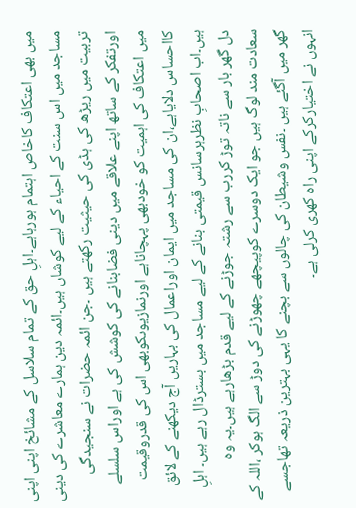میں بھی اعتکاف کاخاص اہتمام ہورہاہے۔اہلِ حق کے تمام سلاسل کے مشائخ اپنی اپنی مساجد میں اس سنت کے احیاء کے لیے کوشاں ہیں۔ائمہ دین ہمارے معاشرے کی دینی تربیت میں ریڑھ کی ہڈی کی حیثیت رکھتے ہیں ۔جن ائمہ حضرات نے سنجیدگی اورتفکر کے ساتھ اپنے علاقے میں دینی فضابنانے کی کوشش کی ہے اوراس سلسلے میں اعتکاف کی اہمیت کو خودبھی پہچاناہے اورنمازیوںکوبھی اس کی قدروقیمت کااحساس دلایاہے،ان کی مساجد میں ایمان اوراعمال کی بہاریں آج دیکھنے کے لائق ہیں۔اب اصحابِ نظرہرسانس قیمتی بنانے کے لیے مساجد میں بسترڈال رہے ہیں۔ اہلِ دل گھر بار سے ناتہ توڑ کررب سے رشتہ جوڑنے کے لیے قدم بڑھارہے ہیں۔یہ وہ سعادت مند لوگ ہیں جو ایک دوسرے کوپیچھے چھوڑنے کی دوڑ سے الگ ہوکر ،اللہ کے گھر میں آگئے ہیں ۔نفس وشیطان کی چالوں سے بچنے کا یہی بہترین ذریعہ تھاجسے انہوں نے اختیارکرکے اپنی راہ کھری کرلی ہے۔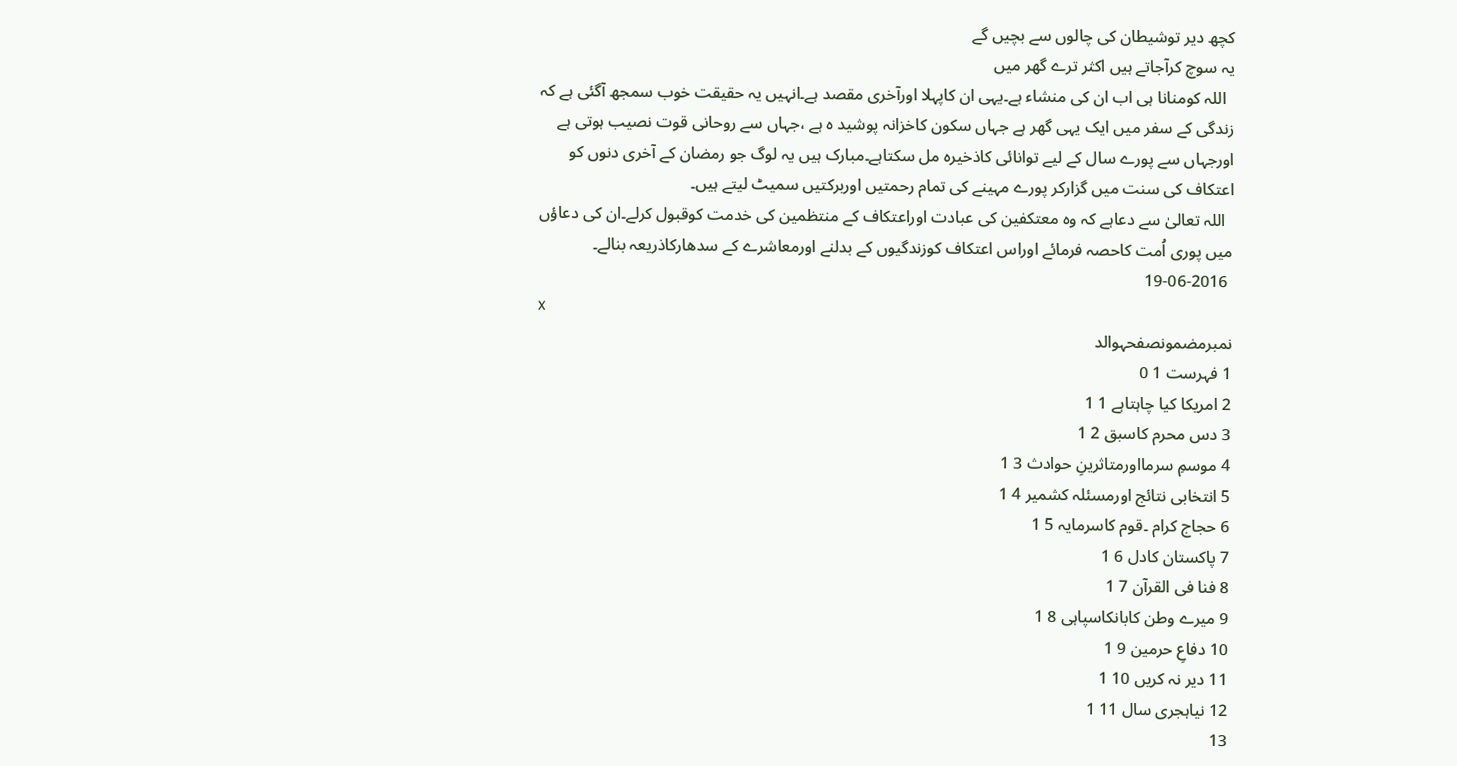کچھ دیر توشیطان کی چالوں سے بچیں گے
یہ سوچ کرآجاتے ہیں اکثر ترے گھر میں
  اللہ کومنانا ہی اب ان کی منشاء ہے۔یہی ان کاپہلا اورآخری مقصد ہے۔انہیں یہ حقیقت خوب سمجھ آگئی ہے کہ زندگی کے سفر میں ایک یہی گھر ہے جہاں سکون کاخزانہ پوشید ہ ہے ،جہاں سے روحانی قوت نصیب ہوتی ہے اورجہاں سے پورے سال کے لیے توانائی کاذخیرہ مل سکتاہے۔مبارک ہیں یہ لوگ جو رمضان کے آخری دنوں کو اعتکاف کی سنت میں گزارکر پورے مہینے کی تمام رحمتیں اوربرکتیں سمیٹ لیتے ہیں۔
  اللہ تعالیٰ سے دعاہے کہ وہ معتکفین کی عبادت اوراعتکاف کے منتظمین کی خدمت کوقبول کرلے۔ان کی دعاؤں میں پوری اُمت کاحصہ فرمائے اوراس اعتکاف کوزندگیوں کے بدلنے اورمعاشرے کے سدھارکاذریعہ بنالے۔
 19-06-2016
x
نمبرمضمونصفحہوالد
1 فہرست 1 0
2 امریکا کیا چاہتاہے 1 1
3 دس محرم کاسبق 2 1
4 موسمِ سرمااورمتاثرینِ حوادث 3 1
5 انتخابی نتائج اورمسئلہ کشمیر 4 1
6 حجاج کرام ۔قوم کاسرمایہ 5 1
7 پاکستان کادل 6 1
8 فنا فی القرآن 7 1
9 میرے وطن کابانکاسپاہی 8 1
10 دفاعِ حرمین 9 1
11 دیر نہ کریں 10 1
12 نیاہجری سال 11 1
13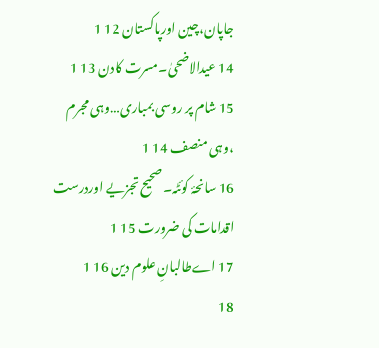جاپان،چین اورپاکستان 12 1
14 عیدالاضحیٰ۔مسرت کادن 13 1
15 شام پر روسی بمباری…وہی مجرم ،وہی منصف 14 1
16 سانحۂ کوئٹہ۔صحیح تجزیے اوردرست اقدامات کی ضرورت 15 1
17 اےطالبانِ علوم دین 16 1
18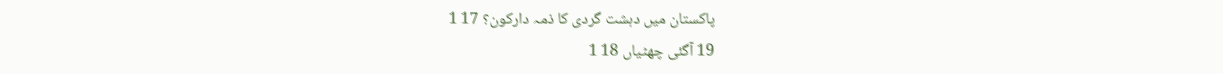پاکستان میں دہشت گردی کا ذمہ دارکون؟ 17 1
19 آگئی چھٹیاں 18 1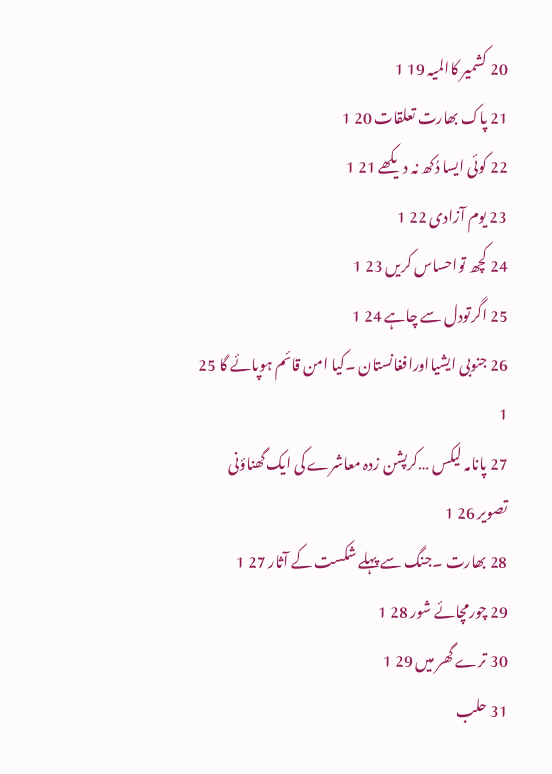20 کشمیر کاالمیہ 19 1
21 پاک بھارت تعلقات 20 1
22 کوئی ایسا دُکھ نہ دیکھے 21 1
23 یوم آزادی 22 1
24 کچھ تواحساس کریں 23 1
25 اگرتودل سے چاہے 24 1
26 جنوبی ایشیااورافغانستان ۔کیا امن قائم ہوپائے گا 25 1
27 پانامہ لیکس …کرپشن زدہ معاشرے کی ایک گھناؤنی تصویر 26 1
28 بھارت ۔جنگ سے پہلے شکست کے آثار 27 1
29 چورمچائے شور 28 1
30 ترے گھر میں 29 1
31 حلب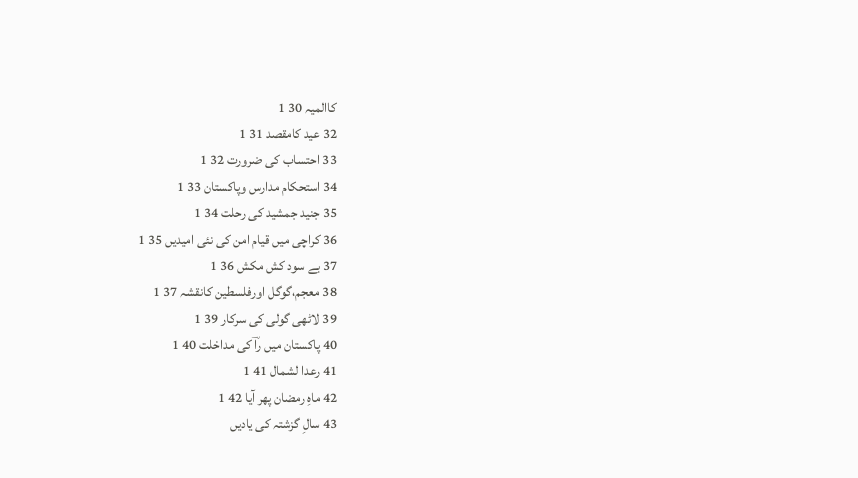کاالمیہ 30 1
32 عید کامقصد 31 1
33 احتساب کی ضرورت 32 1
34 استحکام مدارس وپاکستان 33 1
35 جنید جمشید کی رحلت 34 1
36 کراچی میں قیام امن کی نئی امیدیں 35 1
37 بے سود کش مکش 36 1
38 معجم،گوگل اورفلسطین کانقشہ 37 1
39 لاٹھی گولی کی سرکار 39 1
40 پاکستان میں راؔ کی مداخلت 40 1
41 رعدا لشمال 41 1
42 ماہِ رمضان پھر آیا 42 1
43 سالِ گزشتہ کی یادیں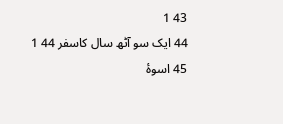43 1
44 ایک سو آٹھ سال کاسفر 44 1
45 اسوۂ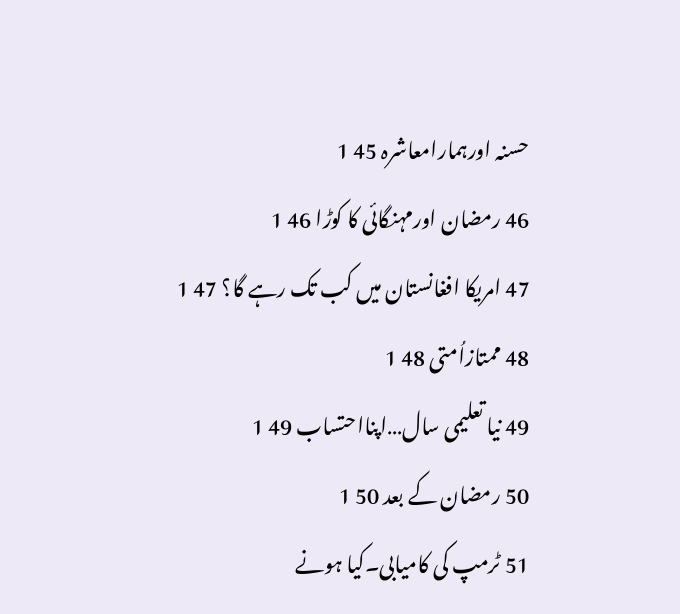حسنہ اورہمارامعاشرہ 45 1
46 رمضان اورمہنگائی کا کوڑا 46 1
47 امریکا افغانستان میں کب تک رہے گا؟ 47 1
48 ممتازاُمتی 48 1
49 نیا تعلیمی سال…اپنااحتساب 49 1
50 رمضان کے بعد 50 1
51 ٹرمپ کی کامیابی۔کیا ہونے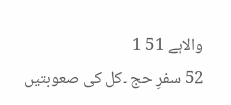والاہے 51 1
52 سفرِ حج ۔کل کی صعوبتیں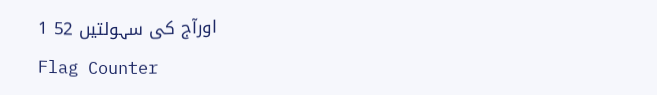اورآج کی سہولتیں 52 1
Flag Counter